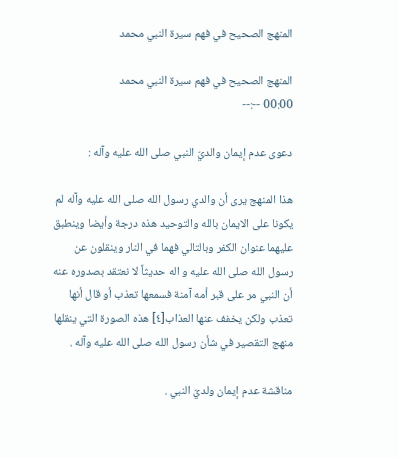المنهج الصحيح في فهم سيرة النبي محمد

المنهج الصحيح في فهم سيرة النبي محمد
00:00 --:--

دعوى عدم إيمان والديّ النبي صلى الله عليه وآله :

هذا المنهج يرى أن والدي رسول الله صلى الله عليه وآله لم يكونا على الايمان بالله والتوحيد هذه درجة وأيضا وينطبق عليهما عنوان الكفر وبالتالي فهما في النار وينقلون عن رسول الله صلى الله عليه و اله حديثاً لا نعتقد بصدوره عنه أن النبي مر على قبر أمه آمنة فسمعها تعذب أو قال أنها تعذب ولكن يخفف عنها العذاب[٤] هذه الصورة التي ينقلها منهج التقصير في شأن رسول الله صلى الله عليه وآله .

مناقشة عدم إيمان ولديّ النبي .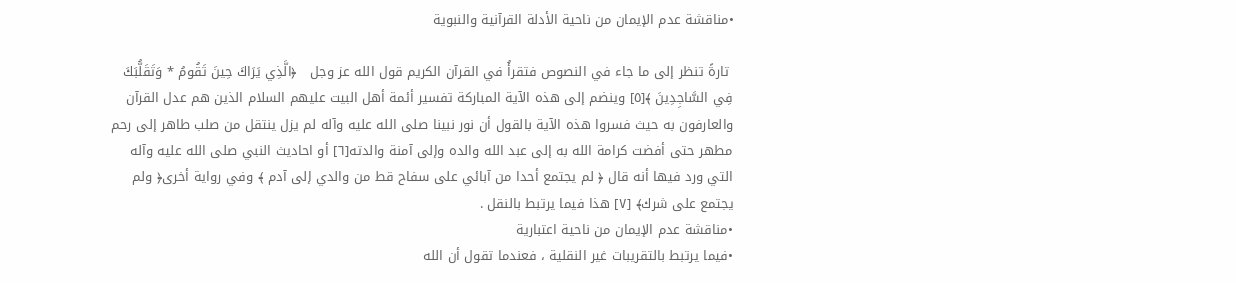•مناقشة عدم الإيمان من ناحية الأدلة القرآنية والنبوية

 تارةً تنظر إلى ما جاء في النصوص فتقرأُ في القرآن الكريم قول الله عز وجل   ﴿الَّذِي يَرَاكَ حِينَ تَقُومُ * وَتَقَلُّبَكَ فِي السَّاجِدِينَ ﴾[٥] وينضم إلى هذه الآية المباركة تفسير أئمة أهل البيت عليهم السلام الذين هم عدل القرآن والعارفون به حيث فسروا هذه الآية بالقول أن نور نبينا صلى الله عليه وآله لم يزل ينتقل من صلب طاهر إلى رحم مطهر حتى أفضت كرامة الله به إلى عبد الله والده وإلى آمنة والدته[٦] أو احاديث النبي صلى الله عليه وآله التي ورد فيها أنه قال ﴿ لم يجتمع أحدا من آبائي على سفاح قط من والدي إلى آدم ﴾ وفي رواية أخرى﴿ ولم يجتمع على شرك﴾ [٧] هذا فيما يرتبط بالنقل .
•مناقشة عدم الإيمان من ناحية اعتبارية
•فيما يرتبط بالتقريبات غير النقلية ، فعندما تقول أن الله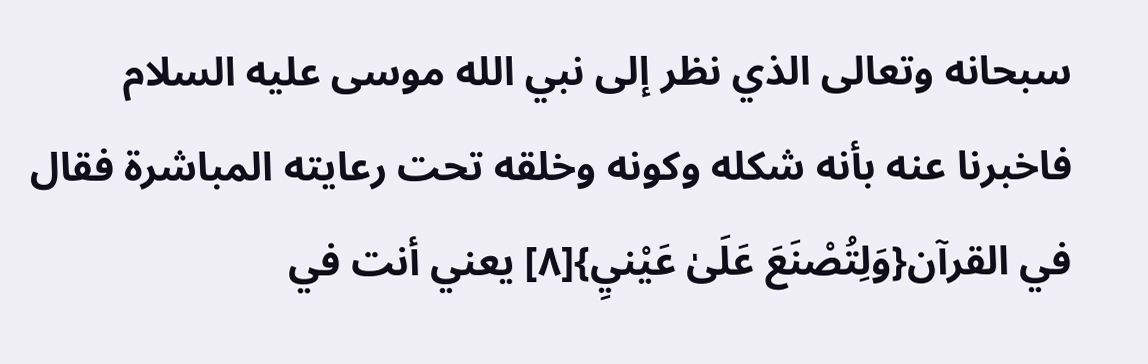سبحانه وتعالى الذي نظر إلى نبي الله موسى عليه السلام فاخبرنا عنه بأنه شكله وكونه وخلقه تحت رعايته المباشرة فقال في القرآن{وَلِتُصْنَعَ عَلَىٰ عَيْنيِ}[٨] يعني أنت في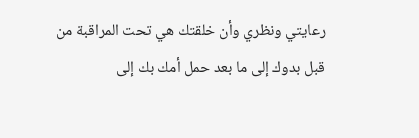رعايتي ونظري وأن خلقتك هي تحت المراقبة من قبل بدوك إلى ما بعد حمل أمك بك إلى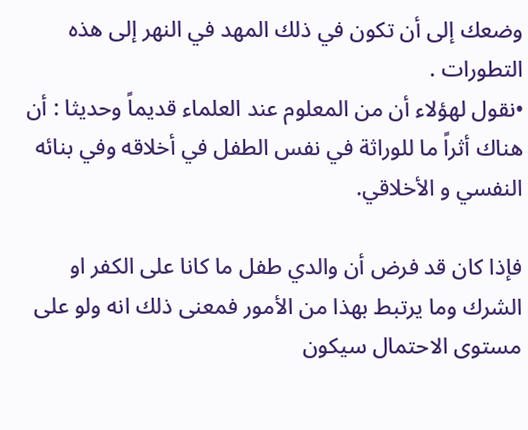وضعك إلى أن تكون في ذلك المهد في النهر إلى هذه التطورات .
•نقول لهؤلاء أن من المعلوم عند العلماء قديماً وحديثا : أن هناك أثراً ما للوراثة في نفس الطفل في أخلاقه وفي بنائه النفسي و الأخلاقي.

فإذا كان قد فرض أن والدي طفل ما كانا على الكفر او الشرك وما يرتبط بهذا من الأمور فمعنى ذلك انه ولو على مستوى الاحتمال سيكون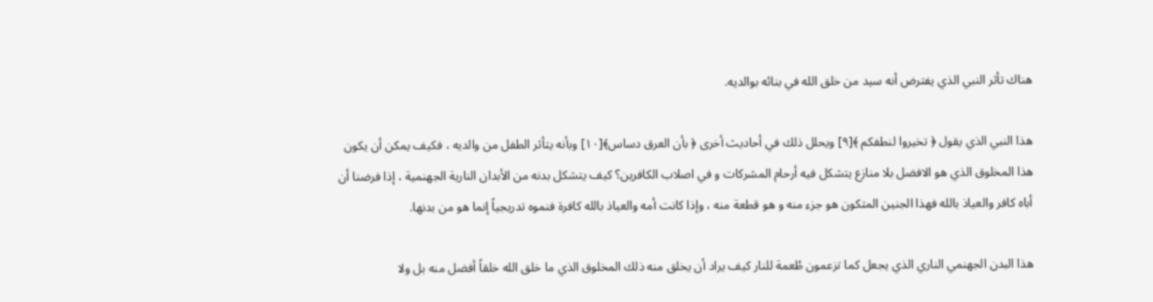هناك تأثر النبي الذي يفترض أنه سيد من خلق الله في بنائه بوالديه.

هذا النبي الذي يقول ﴿ تخيروا لنطفكم ﴾[٩] ويحلل ذلك في أحاديث أخرى ﴿ بأن العرق دساس﴾[١٠] وبأنه يتأثر الطفل من والديه ، فكيف يمكن أن يكون هذا المخلوق الذي هو الافضل بلا منازع يتشكل فيه أرحام المشركات و في اصلاب الكافرين؟ كيف يتشكل بدنه من الأبدان النارية الجهنمية ، إذا فرضنا أن أباه كافر والعياذ بالله فهذا الجنين المتكون هو جزء منه و هو قطعة منه ، وإذا كانت أمه والعياذ بالله كافرة فنموه تدريجياً إنما هو من بدنها.

هذا البدن الجهنمي الناري الذي يجعل كما تزعمون طُعمة للنار كيف يراد أن يخلق منه ذلك المخلوق الذي ما خلق الله خلقاً أفضل منه بل ولا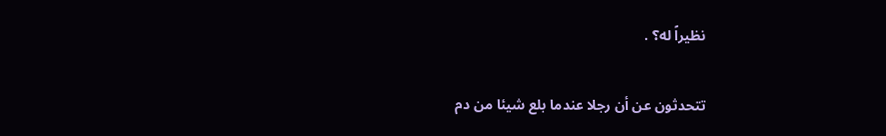نظيراً له؟ .

تتحدثون عن أن رجلا عندما بلع شيئا من دم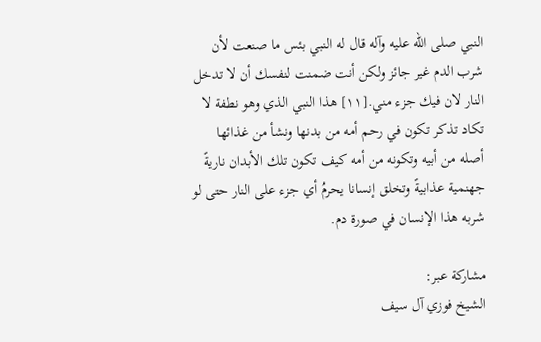النبي صلى الله عليه وآله قال له النبي بئس ما صنعت لأن شرب الدم غير جائز ولكن أنت ضمنت لنفسك أن لا تدخل النار لان فيك جزء مني.[١١] هذا النبي الذي وهو نطفة لا تكاد تذكر تكون في رحم أمه من بدنها ونشأ من غذائها أصله من أبيه وتكونه من أمه كيف تكون تلك الأبدان ناريةً جهنمية عذابيةً وتخلق إنسانا يحرمُ أي جزء على النار حتى لو شربه هذا الإنسان في صورة دم.

مشاركة عبر:
الشيخ فوزي آل سيف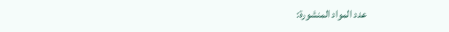عدد المواد المنشورة: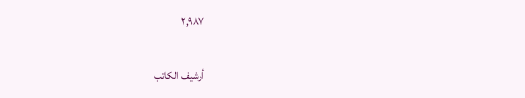٢,٩٨٧

أرشيف الكاتب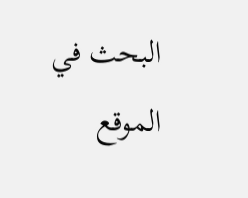البحث في الموقع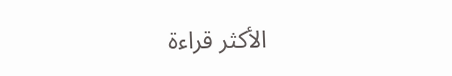الأكثر قراءة